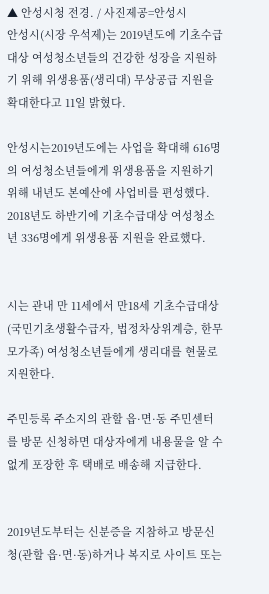▲ 안성시청 전경. / 사진제공=안성시
안성시(시장 우석제)는 2019년도에 기초수급대상 여성청소년들의 건강한 성장을 지원하기 위해 위생용품(생리대) 무상공급 지원을 확대한다고 11일 밝혔다.

안성시는2019년도에는 사업을 확대해 616명의 여성청소년들에게 위생용품을 지원하기 위해 내년도 본예산에 사업비를 편성했다. 2018년도 하반기에 기초수급대상 여성청소년 336명에게 위생용품 지원을 완료했다.


시는 관내 만 11세에서 만18세 기초수급대상(국민기초생활수급자, 법정차상위계층, 한무모가족) 여성청소년들에게 생리대를 현물로 지원한다.

주민등록 주소지의 관할 읍·면·동 주민센터를 방문 신청하면 대상자에게 내용물을 알 수 없게 포장한 후 택배로 배송해 지급한다.


2019년도부터는 신분증을 지참하고 방문신청(관할 읍·면·동)하거나 복지로 사이트 또는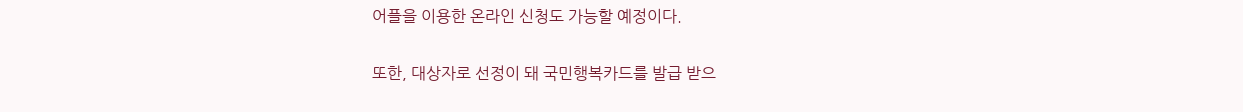어플을 이용한 온라인 신청도 가능할 예정이다.

또한, 대상자로 선정이 돼 국민행복카드를 발급 받으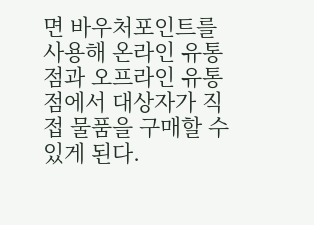면 바우처포인트를 사용해 온라인 유통점과 오프라인 유통점에서 대상자가 직접 물품을 구매할 수 있게 된다.